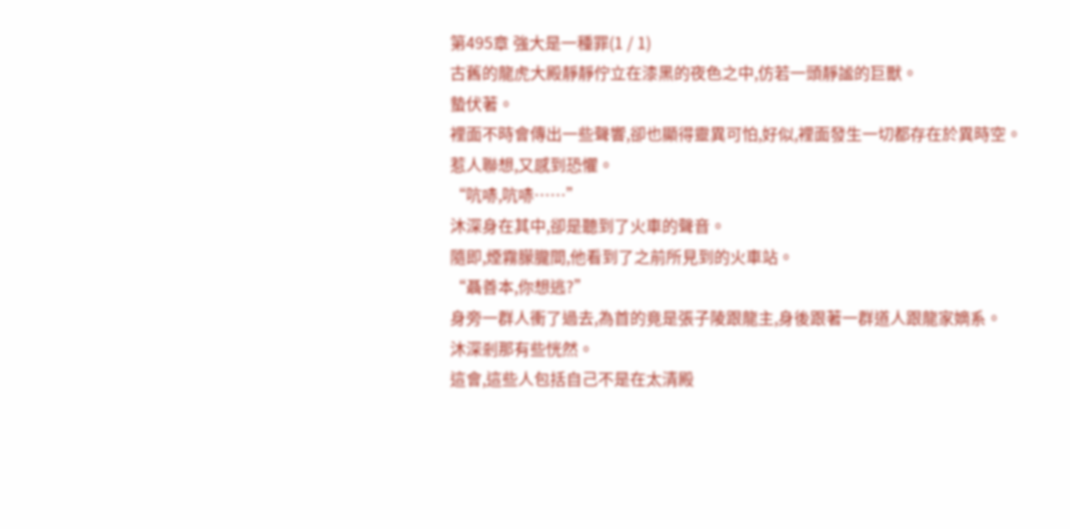第495章 強大是一種罪(1 / 1)
古舊的龍虎大殿靜靜佇立在漆黑的夜色之中,仿若一頭靜謐的巨獸。
蟄伏著。
裡面不時會傳出一些聲響,卻也顯得靈異可怕,好似,裡面發生一切都存在於異時空。
惹人聯想,又感到恐懼。
“吭哧,吭哧……”
沐深身在其中,卻是聽到了火車的聲音。
隨即,煙霧朦朧間,他看到了之前所見到的火車站。
“聶善本,你想逃?”
身旁一群人衝了過去,為首的竟是張子陵跟龍主,身後跟著一群道人跟龍家嫡系。
沐深剎那有些恍然。
這會,這些人包括自己不是在太清殿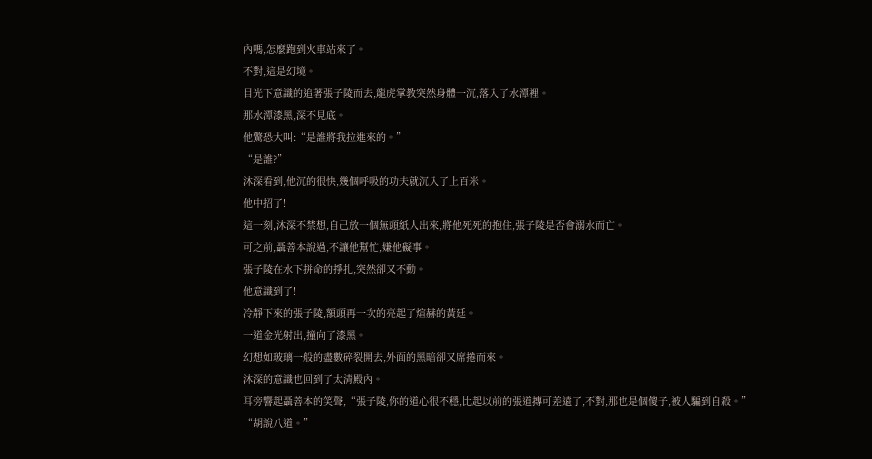內嗎,怎麼跑到火車站來了。
不對,這是幻境。
目光下意識的追著張子陵而去,龍虎掌教突然身體一沉,落入了水潭裡。
那水潭漆黑,深不見底。
他驚恐大叫:“是誰將我拉進來的。”
“是誰?”
沐深看到,他沉的很快,幾個呼吸的功夫就沉入了上百米。
他中招了!
這一刻,沐深不禁想,自己放一個無頭紙人出來,將他死死的抱住,張子陵是否會溺水而亡。
可之前,聶善本說過,不讓他幫忙,嫌他礙事。
張子陵在水下拼命的掙扎,突然卻又不動。
他意識到了!
冷靜下來的張子陵,額頭再一次的亮起了煊赫的黃廷。
一道金光射出,撞向了漆黑。
幻想如玻璃一般的盡數碎裂開去,外面的黑暗卻又席捲而來。
沐深的意識也回到了太清殿內。
耳旁響起聶善本的笑聲,“張子陵,你的道心很不穩,比起以前的張道摶可差遠了,不對,那也是個傻子,被人騙到自殺。”
“胡說八道。”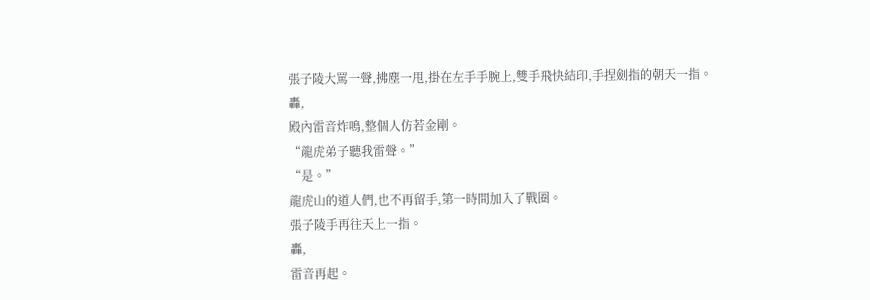張子陵大罵一聲,拂塵一甩,掛在左手手腕上,雙手飛快結印,手捏劍指的朝天一指。
轟,
殿內雷音炸鳴,整個人仿若金剛。
“龍虎弟子聽我雷聲。”
“是。”
龍虎山的道人們,也不再留手,第一時間加入了戰圈。
張子陵手再往天上一指。
轟,
雷音再起。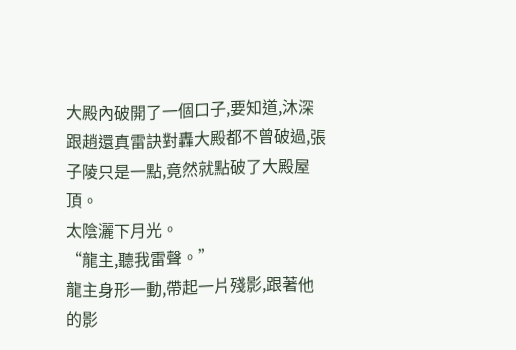大殿內破開了一個口子,要知道,沐深跟趙還真雷訣對轟大殿都不曾破過,張子陵只是一點,竟然就點破了大殿屋頂。
太陰灑下月光。
“龍主,聽我雷聲。”
龍主身形一動,帶起一片殘影,跟著他的影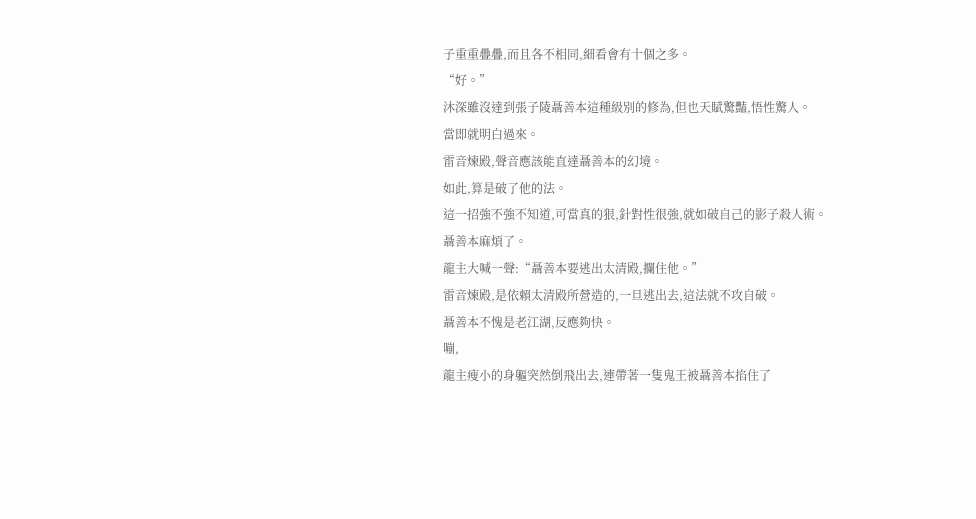子重重疊疊,而且各不相同,細看會有十個之多。
“好。”
沐深雖沒達到張子陵聶善本這種級別的修為,但也天賦驚豔,悟性驚人。
當即就明白過來。
雷音煉殿,聲音應該能直達聶善本的幻境。
如此,算是破了他的法。
這一招強不強不知道,可當真的狠,針對性很強,就如破自己的影子殺人術。
聶善本麻煩了。
龍主大喊一聲:“聶善本要逃出太清殿,攔住他。”
雷音煉殿,是依賴太清殿所營造的,一旦逃出去,這法就不攻自破。
聶善本不愧是老江湖,反應夠快。
嘣,
龍主瘦小的身軀突然倒飛出去,連帶著一隻鬼王被聶善本掐住了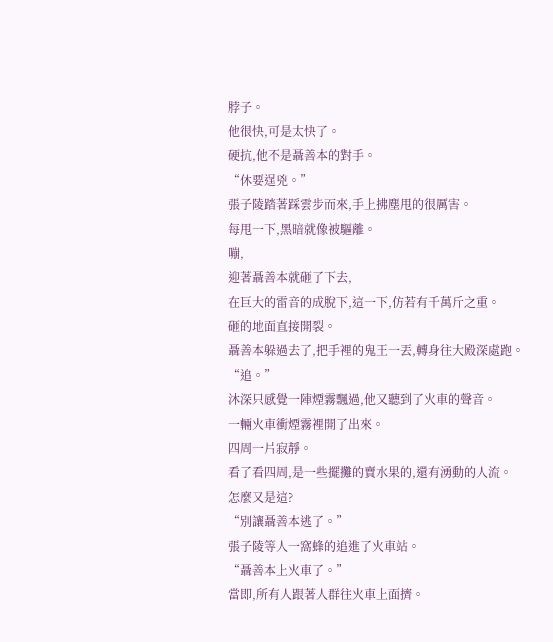脖子。
他很快,可是太快了。
硬抗,他不是聶善本的對手。
“休要逞兇。”
張子陵踏著踩雲步而來,手上拂塵甩的很厲害。
每甩一下,黑暗就像被驅離。
嘣,
迎著聶善本就砸了下去,
在巨大的雷音的成脫下,這一下,仿若有千萬斤之重。
砸的地面直接開裂。
聶善本躲過去了,把手裡的鬼王一丟,轉身往大殿深處跑。
“追。”
沐深只感覺一陣煙霧飄過,他又聽到了火車的聲音。
一輛火車衝煙霧裡開了出來。
四周一片寂靜。
看了看四周,是一些擺攤的賣水果的,還有湧動的人流。
怎麼又是這?
“別讓聶善本逃了。”
張子陵等人一窩蜂的追進了火車站。
“聶善本上火車了。”
當即,所有人跟著人群往火車上面擠。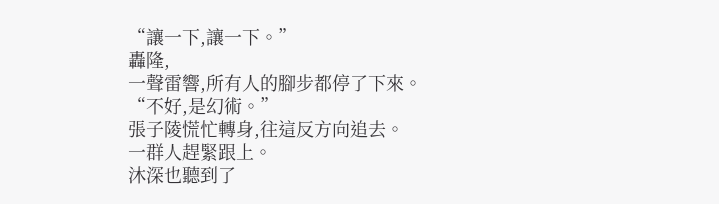“讓一下,讓一下。”
轟隆,
一聲雷響,所有人的腳步都停了下來。
“不好,是幻術。”
張子陵慌忙轉身,往這反方向追去。
一群人趕緊跟上。
沐深也聽到了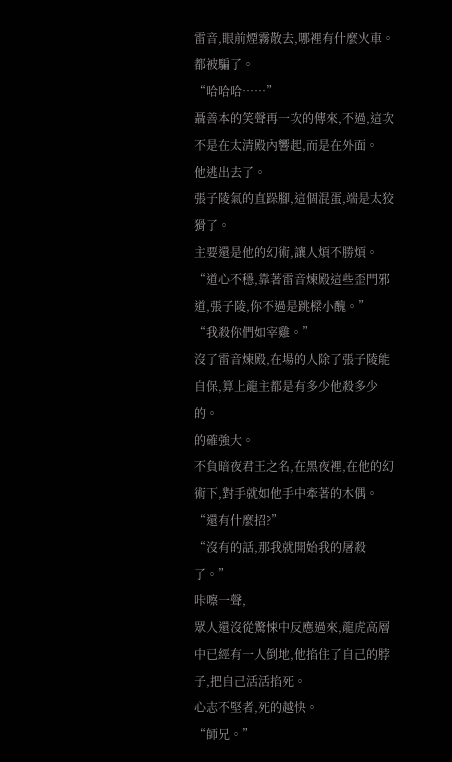雷音,眼前煙霧散去,哪裡有什麼火車。
都被騙了。
“哈哈哈……”
聶善本的笑聲再一次的傳來,不過,這次不是在太清殿內響起,而是在外面。
他逃出去了。
張子陵氣的直跺腳,這個混蛋,端是太狡猾了。
主要還是他的幻術,讓人煩不勝煩。
“道心不穩,靠著雷音煉殿這些歪門邪道,張子陵,你不過是跳樑小醜。”
“我殺你們如宰雞。”
沒了雷音煉殿,在場的人除了張子陵能自保,算上龍主都是有多少他殺多少的。
的確強大。
不負暗夜君王之名,在黑夜裡,在他的幻術下,對手就如他手中牽著的木偶。
“還有什麼招?”
“沒有的話,那我就開始我的屠殺了。”
咔嚓一聲,
眾人還沒從驚悚中反應過來,龍虎高層中已經有一人倒地,他掐住了自己的脖子,把自己活活掐死。
心志不堅者,死的越快。
“師兄。”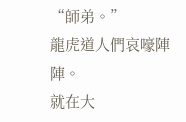“師弟。”
龍虎道人們哀嚎陣陣。
就在大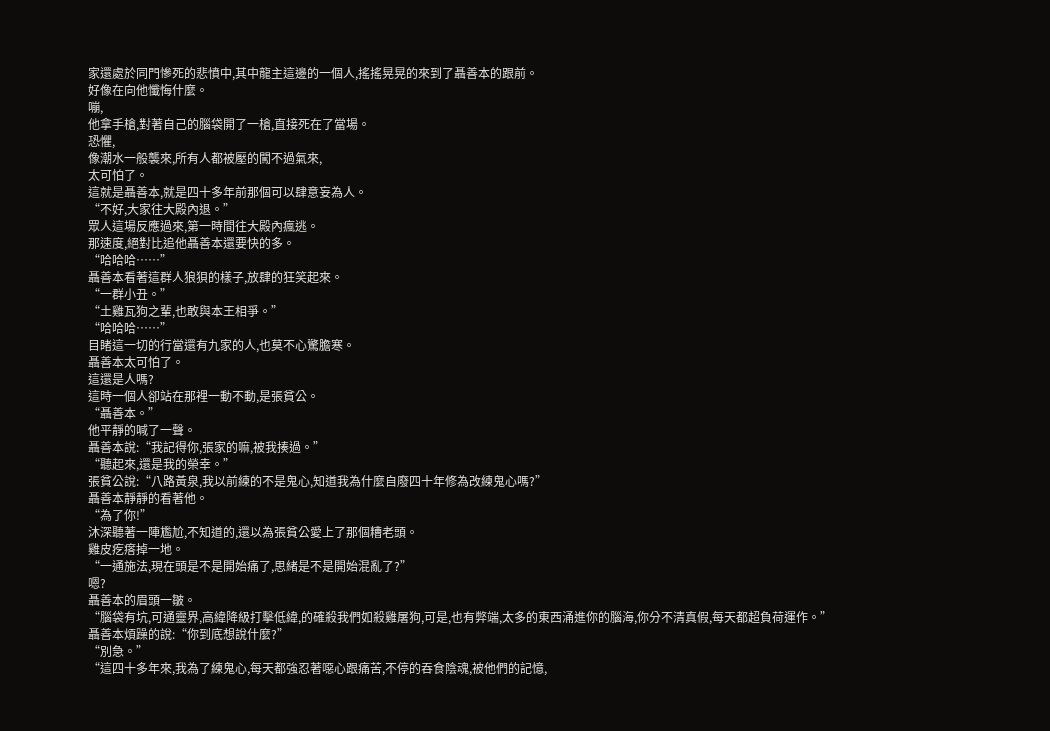家還處於同門慘死的悲憤中,其中龍主這邊的一個人,搖搖晃晃的來到了聶善本的跟前。
好像在向他懺悔什麼。
嘣,
他拿手槍,對著自己的腦袋開了一槍,直接死在了當場。
恐懼,
像潮水一般襲來,所有人都被壓的闖不過氣來,
太可怕了。
這就是聶善本,就是四十多年前那個可以肆意妄為人。
“不好,大家往大殿內退。”
眾人這場反應過來,第一時間往大殿內瘋逃。
那速度,絕對比追他聶善本還要快的多。
“哈哈哈……”
聶善本看著這群人狼狽的樣子,放肆的狂笑起來。
“一群小丑。”
“土雞瓦狗之輩,也敢與本王相爭。”
“哈哈哈……”
目睹這一切的行當還有九家的人,也莫不心驚膽寒。
聶善本太可怕了。
這還是人嗎?
這時一個人卻站在那裡一動不動,是張貧公。
“聶善本。”
他平靜的喊了一聲。
聶善本說:“我記得你,張家的嘛,被我揍過。”
“聽起來,還是我的榮幸。”
張貧公說:“八路黃泉,我以前練的不是鬼心,知道我為什麼自廢四十年修為改練鬼心嗎?”
聶善本靜靜的看著他。
“為了你!”
沐深聽著一陣尷尬,不知道的,還以為張貧公愛上了那個糟老頭。
雞皮疙瘩掉一地。
“一通施法,現在頭是不是開始痛了,思緒是不是開始混亂了?”
嗯?
聶善本的眉頭一皺。
“腦袋有坑,可通靈界,高緯降級打擊低緯,的確殺我們如殺雞屠狗,可是,也有弊端,太多的東西涌進你的腦海,你分不清真假,每天都超負荷運作。”
聶善本煩躁的說:“你到底想說什麼?”
“別急。”
“這四十多年來,我為了練鬼心,每天都強忍著噁心跟痛苦,不停的吞食陰魂,被他們的記憶,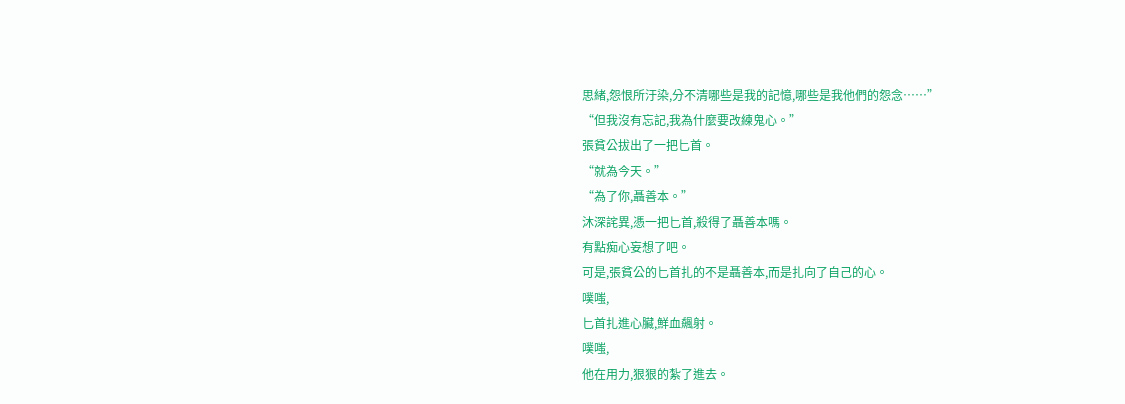思緒,怨恨所汙染,分不清哪些是我的記憶,哪些是我他們的怨念……”
“但我沒有忘記,我為什麼要改練鬼心。”
張貧公拔出了一把匕首。
“就為今天。”
“為了你,聶善本。”
沐深詫異,憑一把匕首,殺得了聶善本嗎。
有點痴心妄想了吧。
可是,張貧公的匕首扎的不是聶善本,而是扎向了自己的心。
噗嗤,
匕首扎進心臟,鮮血飆射。
噗嗤,
他在用力,狠狠的紮了進去。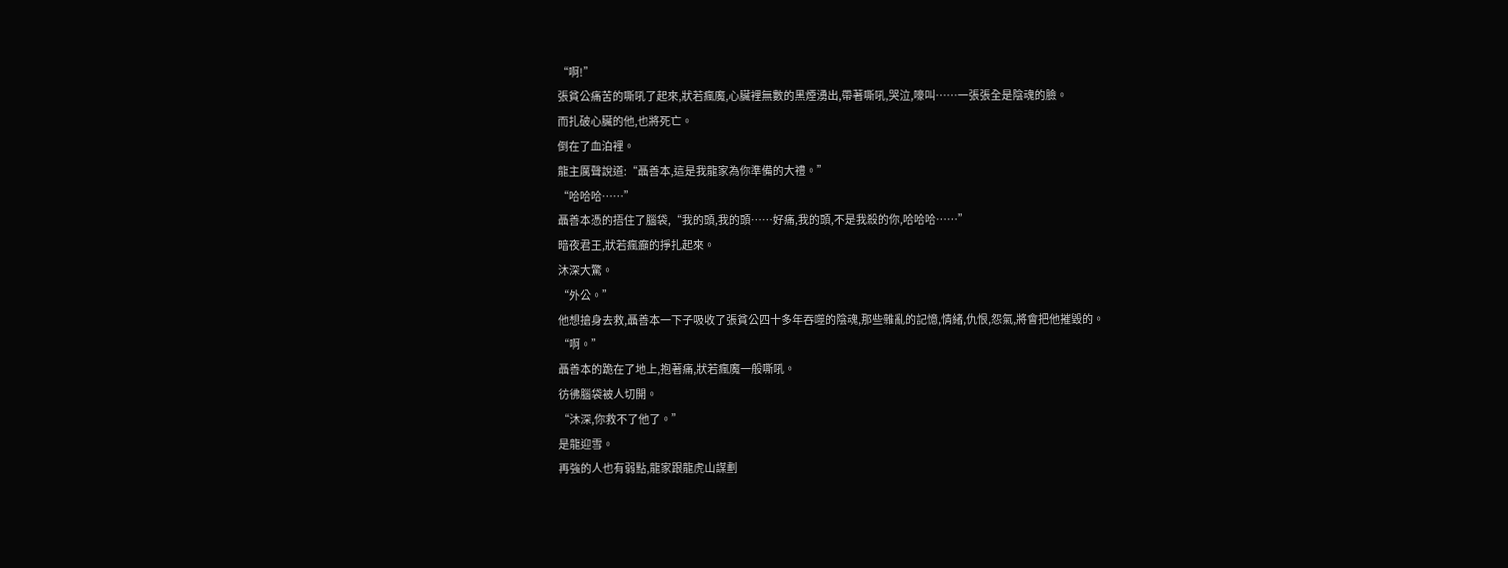“啊!”
張貧公痛苦的嘶吼了起來,狀若瘋魔,心臟裡無數的黑煙湧出,帶著嘶吼,哭泣,嚎叫……一張張全是陰魂的臉。
而扎破心臟的他,也將死亡。
倒在了血泊裡。
龍主厲聲說道:“聶善本,這是我龍家為你準備的大禮。”
“哈哈哈……”
聶善本憑的捂住了腦袋,“我的頭,我的頭……好痛,我的頭,不是我殺的你,哈哈哈……”
暗夜君王,狀若瘋癲的掙扎起來。
沐深大驚。
“外公。”
他想搶身去救,聶善本一下子吸收了張貧公四十多年吞噬的陰魂,那些雜亂的記憶,情緒,仇恨,怨氣,將會把他摧毀的。
“啊。”
聶善本的跪在了地上,抱著痛,狀若瘋魔一般嘶吼。
彷彿腦袋被人切開。
“沐深,你救不了他了。”
是龍迎雪。
再強的人也有弱點,龍家跟龍虎山謀劃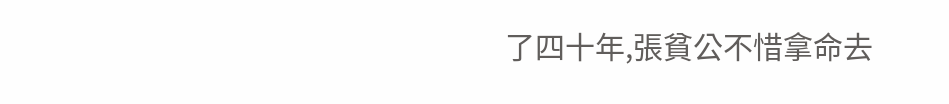了四十年,張貧公不惜拿命去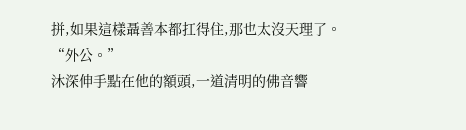拼,如果這樣聶善本都扛得住,那也太沒天理了。
“外公。”
沐深伸手點在他的額頭,一道清明的佛音響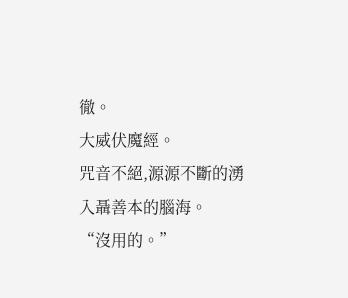徹。
大威伏魔經。
咒音不絕,源源不斷的湧入聶善本的腦海。
“沒用的。”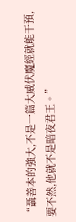“聶善本的強大,不是一篇大威伏魔經就能干預,要不然,他就不是暗夜君王。”